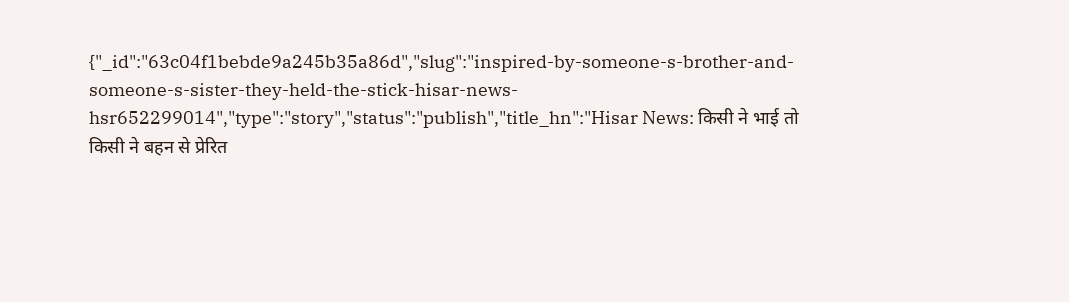{"_id":"63c04f1bebde9a245b35a86d","slug":"inspired-by-someone-s-brother-and-someone-s-sister-they-held-the-stick-hisar-news-hsr652299014","type":"story","status":"publish","title_hn":"Hisar News: किसी ने भाई तो किसी ने बहन से प्रेरित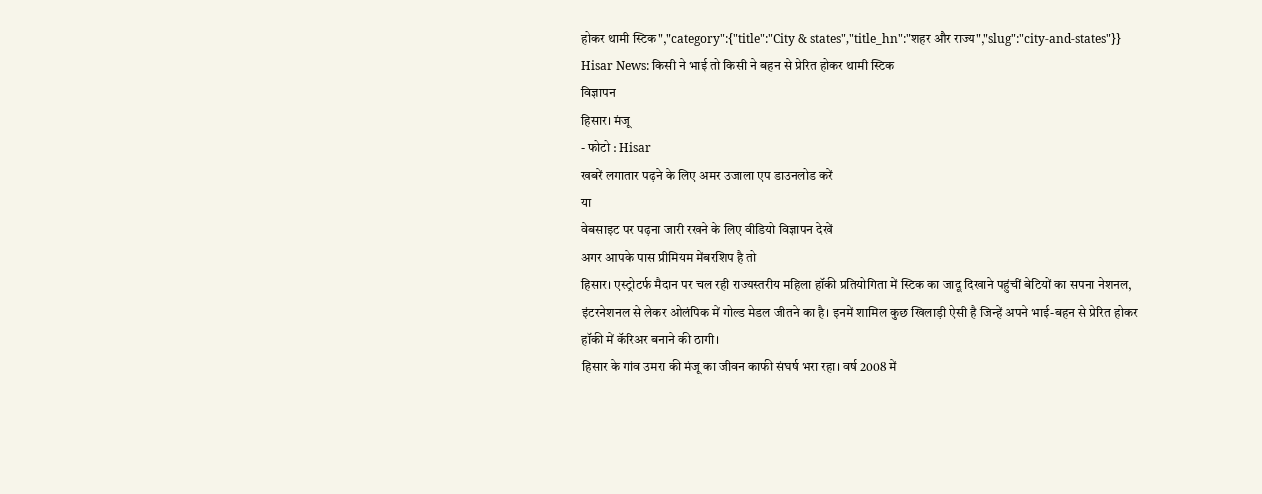होकर थामी स्टिक","category":{"title":"City & states","title_hn":"शहर और राज्य","slug":"city-and-states"}}
Hisar News: किसी ने भाई तो किसी ने बहन से प्रेरित होकर थामी स्टिक
विज्ञापन
हिसार। मंजू
- फोटो : Hisar
खबरें लगातार पढ़ने के लिए अमर उजाला एप डाउनलोड करें
या
वेबसाइट पर पढ़ना जारी रखने के लिए वीडियो विज्ञापन देखें
अगर आपके पास प्रीमियम मेंबरशिप है तो
हिसार। एस्ट्रोटर्फ मैदान पर चल रही राज्यस्तरीय महिला हॉकी प्रतियोगिता में स्टिक का जादू दिखाने पहुंचीं बेटियों का सपना नेशनल, इंटरनेशनल से लेकर ओलंपिक में गोल्ड मेडल जीतने का है। इनमें शामिल कुछ खिलाड़ी ऐसी है जिन्हें अपने भाई-बहन से प्रेरित होकर हॉकी में कॅरिअर बनाने की ठागी।
हिसार के गांव उमरा की मंजू का जीवन काफी संघर्ष भरा रहा। वर्ष 2008 में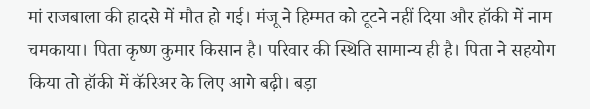मां राजबाला की हादसे में मौत हो गई। मंजू ने हिम्मत को टूटने नहीं दिया और हॉकी में नाम चमकाया। पिता कृष्ण कुमार किसान है। परिवार की स्थिति सामान्य ही है। पिता ने सहयोग किया तो हॉकी में कॅरिअर के लिए आगे बढ़ी। बड़ा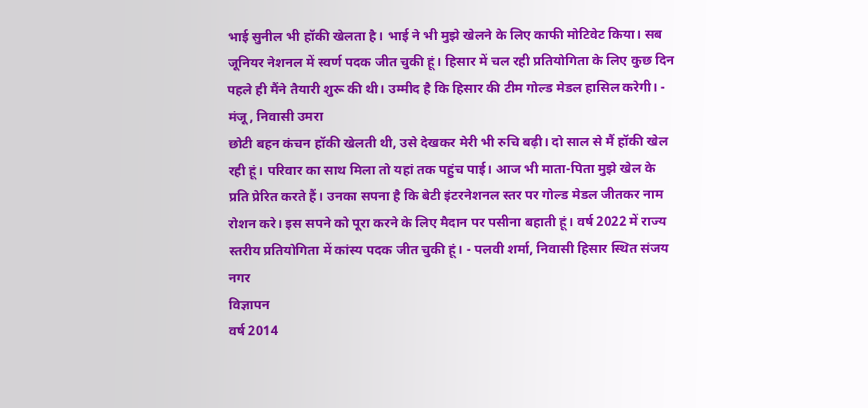भाई सुनील भी हॉकी खेलता है। भाई ने भी मुझे खेलने के लिए काफी मोटिवेट किया। सब जूनियर नेशनल में स्वर्ण पदक जीत चुकी हूं। हिसार में चल रही प्रतियोगिता के लिए कुछ दिन पहले ही मैंने तैयारी शुरू की थी। उम्मीद है कि हिसार की टीम गोल्ड मेडल हासिल करेगी। - मंजू, निवासी उमरा
छोटी बहन कंचन हॉकी खेलती थी, उसे देखकर मेरी भी रुचि बढ़ी। दो साल से मैं हॉकी खेल रही हूं। परिवार का साथ मिला तो यहां तक पहुंच पाई। आज भी माता-पिता मुझे खेल के प्रति प्रेरित करते हैं। उनका सपना है कि बेटी इंटरनेशनल स्तर पर गोल्ड मेडल जीतकर नाम रोशन करे। इस सपने को पूरा करने के लिए मैदान पर पसीना बहाती हूं। वर्ष 2022 में राज्य स्तरीय प्रतियोगिता में कांस्य पदक जीत चुकी हूं। - पलवी शर्मा, निवासी हिसार स्थित संजय नगर
विज्ञापन
वर्ष 2014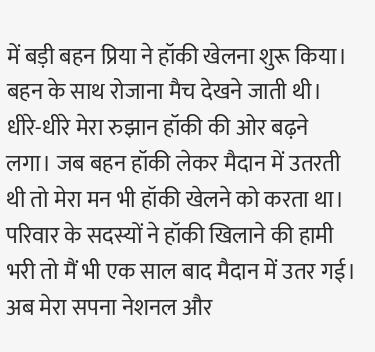में बड़ी बहन प्रिया ने हॉकी खेलना शुरू किया। बहन के साथ रोजाना मैच देखने जाती थी। धीरे-धीरे मेरा रुझान हॉकी की ओर बढ़ने लगा। जब बहन हॉकी लेकर मैदान में उतरती थी तो मेरा मन भी हॉकी खेलने को करता था। परिवार के सदस्यों ने हॉकी खिलाने की हामी भरी तो मैं भी एक साल बाद मैदान में उतर गई। अब मेरा सपना नेशनल और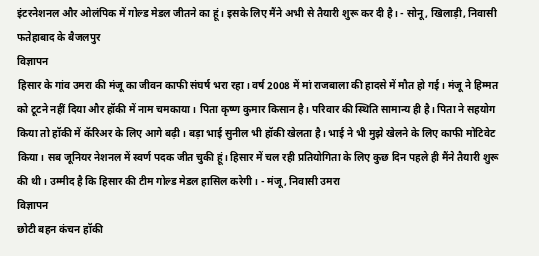इंटरनेशनल और ओलंपिक में गोल्ड मेडल जीतने का हूं। इसके लिए मैंने अभी से तैयारी शुरू कर दी है। - सोनू, खिलाड़ी, निवासी फतेहाबाद के बैजलपुर
विज्ञापन
हिसार के गांव उमरा की मंजू का जीवन काफी संघर्ष भरा रहा। वर्ष 2008 में मां राजबाला की हादसे में मौत हो गई। मंजू ने हिम्मत को टूटने नहीं दिया और हॉकी में नाम चमकाया। पिता कृष्ण कुमार किसान है। परिवार की स्थिति सामान्य ही है। पिता ने सहयोग किया तो हॉकी में कॅरिअर के लिए आगे बढ़ी। बड़ा भाई सुनील भी हॉकी खेलता है। भाई ने भी मुझे खेलने के लिए काफी मोटिवेट किया। सब जूनियर नेशनल में स्वर्ण पदक जीत चुकी हूं। हिसार में चल रही प्रतियोगिता के लिए कुछ दिन पहले ही मैंने तैयारी शुरू की थी। उम्मीद है कि हिसार की टीम गोल्ड मेडल हासिल करेगी। - मंजू, निवासी उमरा
विज्ञापन
छोटी बहन कंचन हॉकी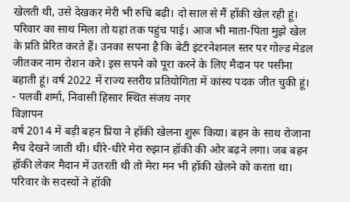खेलती थी, उसे देखकर मेरी भी रुचि बढ़ी। दो साल से मैं हॉकी खेल रही हूं। परिवार का साथ मिला तो यहां तक पहुंच पाई। आज भी माता-पिता मुझे खेल के प्रति प्रेरित करते हैं। उनका सपना है कि बेटी इंटरनेशनल स्तर पर गोल्ड मेडल जीतकर नाम रोशन करे। इस सपने को पूरा करने के लिए मैदान पर पसीना बहाती हूं। वर्ष 2022 में राज्य स्तरीय प्रतियोगिता में कांस्य पदक जीत चुकी हूं। - पलवी शर्मा, निवासी हिसार स्थित संजय नगर
विज्ञापन
वर्ष 2014 में बड़ी बहन प्रिया ने हॉकी खेलना शुरू किया। बहन के साथ रोजाना मैच देखने जाती थी। धीरे-धीरे मेरा रुझान हॉकी की ओर बढ़ने लगा। जब बहन हॉकी लेकर मैदान में उतरती थी तो मेरा मन भी हॉकी खेलने को करता था। परिवार के सदस्यों ने हॉकी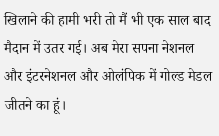खिलाने की हामी भरी तो मैं भी एक साल बाद मैदान में उतर गई। अब मेरा सपना नेशनल और इंटरनेशनल और ओलंपिक में गोल्ड मेडल जीतने का हूं।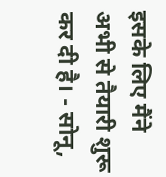इसके लिए मैंने अभी से तैयारी शुरू कर दी है। - सोनू,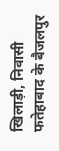खिलाड़ी, निवासी फतेहाबाद के बैजलपुर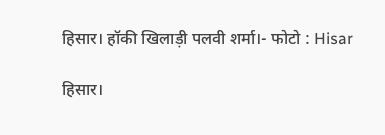हिसार। हॉकी खिलाड़ी पलवी शर्मा।- फोटो : Hisar

हिसार।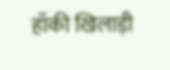हॉकी खिलाड़ी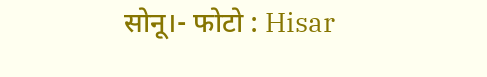सोनू।- फोटो : Hisar